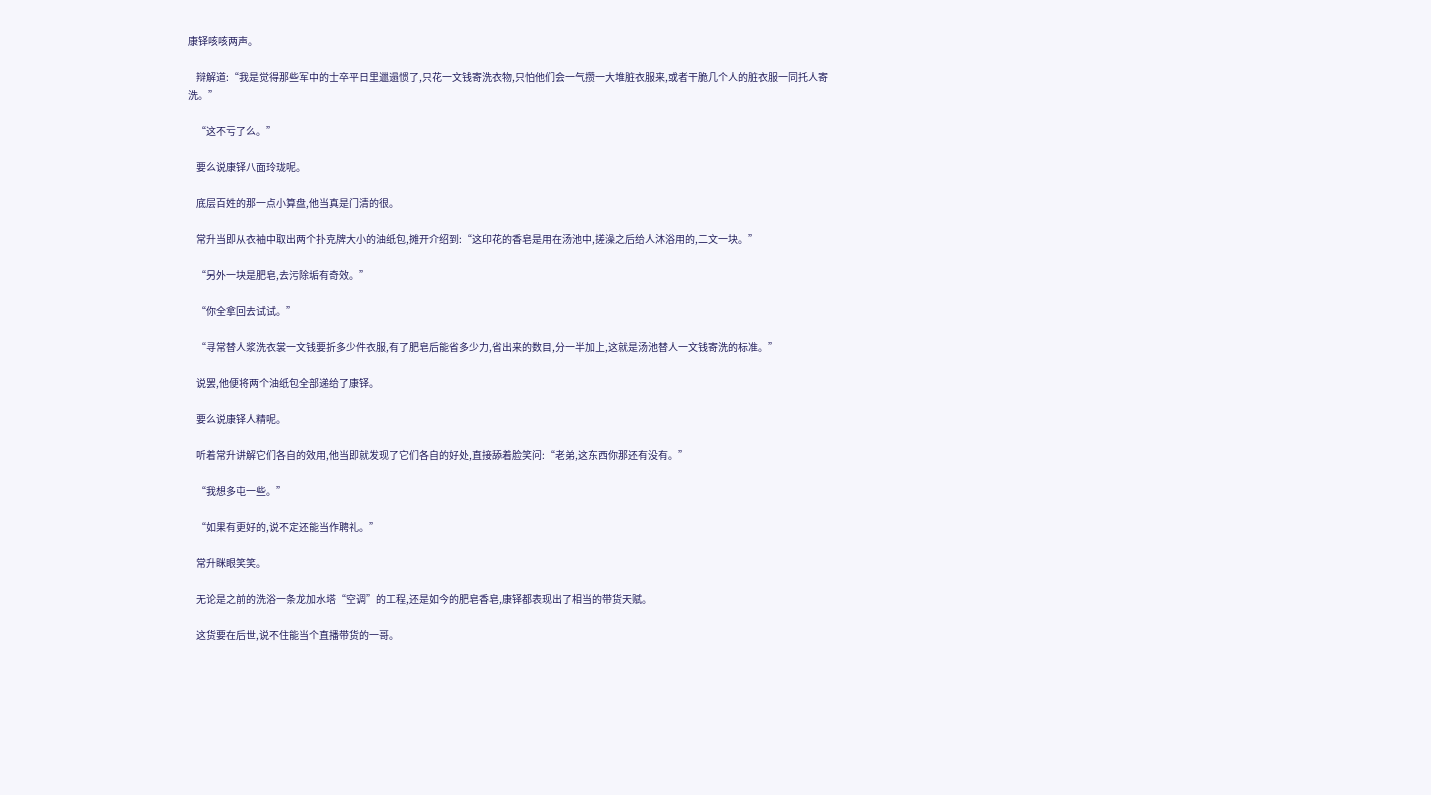康铎咳咳两声。

    辩解道:“我是觉得那些军中的士卒平日里邋遢惯了,只花一文钱寄洗衣物,只怕他们会一气攒一大堆脏衣服来,或者干脆几个人的脏衣服一同托人寄洗。”

    “这不亏了么。”

    要么说康铎八面玲珑呢。

    底层百姓的那一点小算盘,他当真是门清的很。

    常升当即从衣袖中取出两个扑克牌大小的油纸包,摊开介绍到:“这印花的香皂是用在汤池中,搓澡之后给人沐浴用的,二文一块。”

    “另外一块是肥皂,去污除垢有奇效。”

    “你全拿回去试试。”

    “寻常替人浆洗衣裳一文钱要折多少件衣服,有了肥皂后能省多少力,省出来的数目,分一半加上,这就是汤池替人一文钱寄洗的标准。”

    说罢,他便将两个油纸包全部递给了康铎。

    要么说康铎人精呢。

    听着常升讲解它们各自的效用,他当即就发现了它们各自的好处,直接舔着脸笑问:“老弟,这东西你那还有没有。”

    “我想多屯一些。”

    “如果有更好的,说不定还能当作聘礼。”

    常升眯眼笑笑。

    无论是之前的洗浴一条龙加水塔“空调”的工程,还是如今的肥皂香皂,康铎都表现出了相当的带货天赋。

    这货要在后世,说不住能当个直播带货的一哥。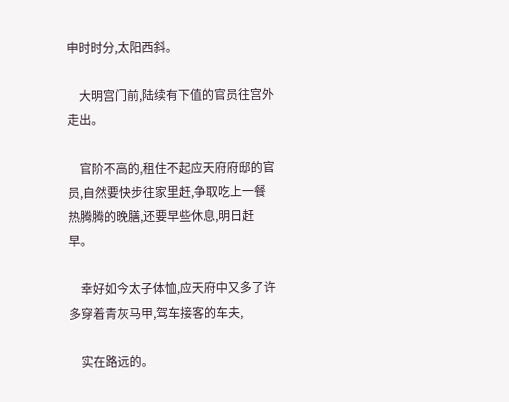申时时分,太阳西斜。

    大明宫门前,陆续有下值的官员往宫外走出。

    官阶不高的,租住不起应天府府邸的官员,自然要快步往家里赶,争取吃上一餐热腾腾的晚膳,还要早些休息,明日赶早。

    幸好如今太子体恤,应天府中又多了许多穿着青灰马甲,驾车接客的车夫,

    实在路远的。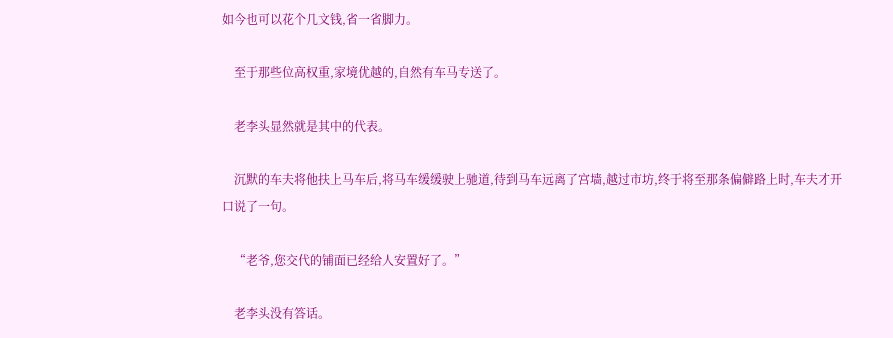如今也可以花个几文钱,省一省脚力。

    至于那些位高权重,家境优越的,自然有车马专送了。

    老李头显然就是其中的代表。

    沉默的车夫将他扶上马车后,将马车缓缓驶上驰道,待到马车远离了宫墙,越过市坊,终于将至那条偏僻路上时,车夫才开口说了一句。

    “老爷,您交代的铺面已经给人安置好了。”

    老李头没有答话。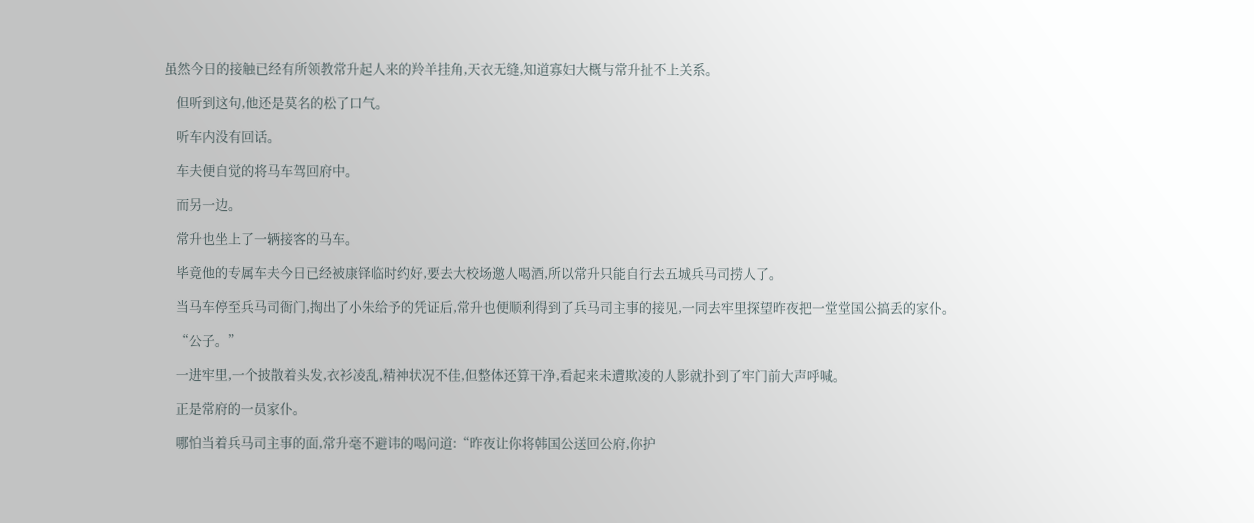虽然今日的接触已经有所领教常升起人来的羚羊挂角,天衣无缝,知道寡妇大概与常升扯不上关系。

    但听到这句,他还是莫名的松了口气。

    听车内没有回话。

    车夫便自觉的将马车驾回府中。

    而另一边。

    常升也坐上了一辆接客的马车。

    毕竟他的专属车夫今日已经被康铎临时约好,要去大校场邀人喝酒,所以常升只能自行去五城兵马司捞人了。

    当马车停至兵马司衙门,掏出了小朱给予的凭证后,常升也便顺利得到了兵马司主事的接见,一同去牢里探望昨夜把一堂堂国公搞丢的家仆。

    “公子。”

    一进牢里,一个披散着头发,衣衫凌乱,精神状况不佳,但整体还算干净,看起来未遭欺凌的人影就扑到了牢门前大声呼喊。

    正是常府的一员家仆。

    哪怕当着兵马司主事的面,常升毫不避讳的喝问道:“昨夜让你将韩国公送回公府,你护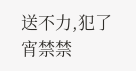送不力,犯了宵禁禁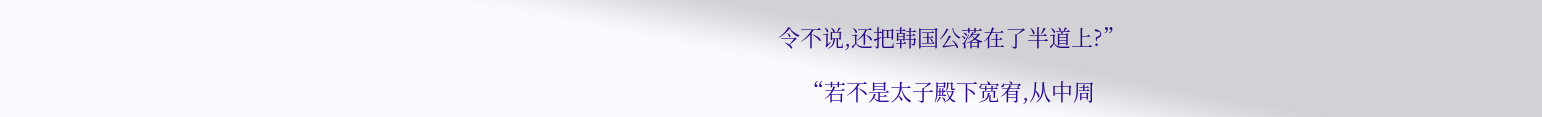令不说,还把韩国公落在了半道上?”

    “若不是太子殿下宽宥,从中周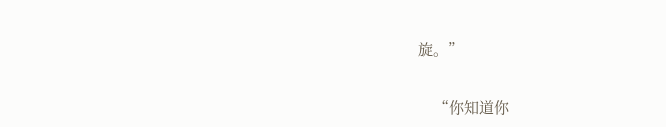旋。”

    “你知道你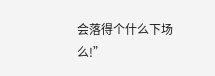会落得个什么下场么!”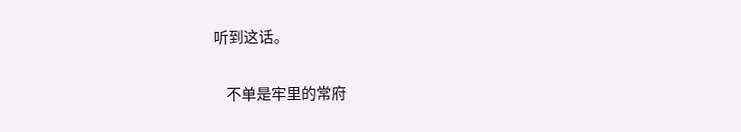听到这话。

    不单是牢里的常府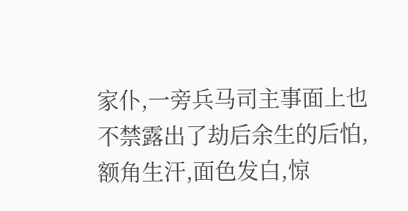家仆,一旁兵马司主事面上也不禁露出了劫后余生的后怕,额角生汗,面色发白,惊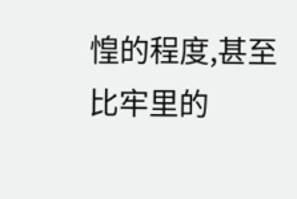惶的程度,甚至比牢里的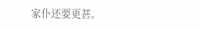家仆还要更甚。